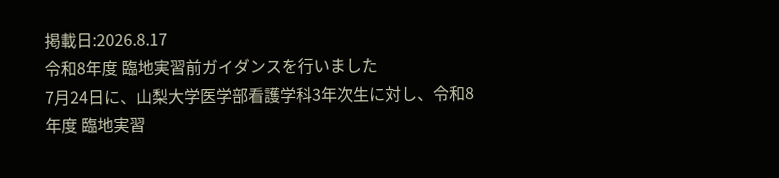掲載日:2026.8.17
令和8年度 臨地実習前ガイダンスを行いました
7月24日に、山梨大学医学部看護学科3年次生に対し、令和8年度 臨地実習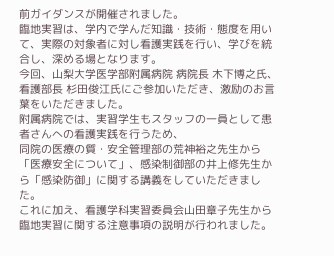前ガイダンスが開催されました。
臨地実習は、学内で学んだ知識・技術・態度を用いて、実際の対象者に対し看護実践を行い、学びを統合し、深める場となります。
今回、山梨大学医学部附属病院 病院長 木下博之氏、看護部長 杉田俊江氏にご参加いただき、激励のお言葉をいただきました。
附属病院では、実習学生もスタッフの一員として患者さんへの看護実践を行うため、
同院の医療の質・安全管理部の荒神裕之先生から「医療安全について」、感染制御部の井上修先生から「感染防御」に関する講義をしていただきました。
これに加え、看護学科実習委員会山田章子先生から臨地実習に関する注意事項の説明が行われました。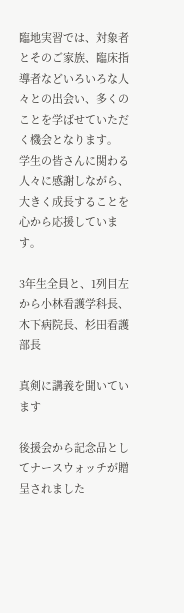臨地実習では、対象者とそのご家族、臨床指導者などいろいろな人々との出会い、多くのことを学ばせていただく機会となります。
学生の皆さんに関わる人々に感謝しながら、大きく成長することを心から応援しています。

3年生全員と、1列目左から小林看護学科長、木下病院長、杉田看護部長

真剣に講義を聞いています

後援会から記念品としてナースウォッチが贈呈されました